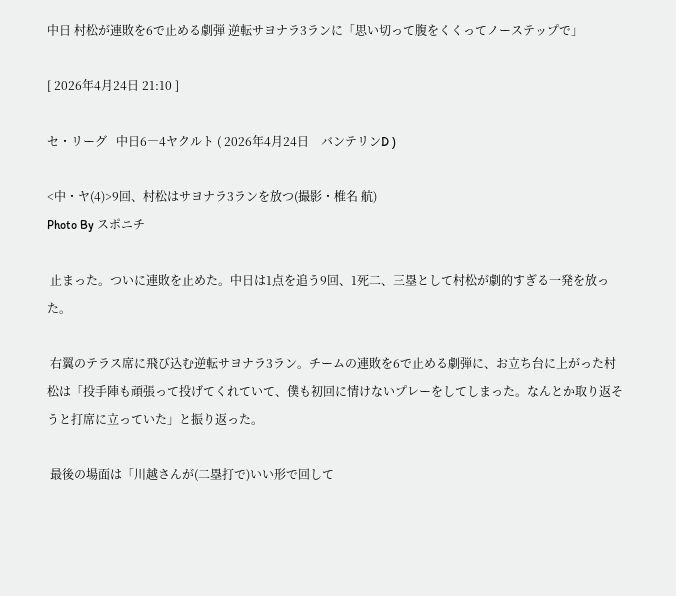中日 村松が連敗を6で止める劇弾 逆転サヨナラ3ランに「思い切って腹をくくってノーステップで」

[ 2026年4月24日 21:10 ]

セ・リーグ   中日6―4ヤクルト ( 2026年4月24日    バンテリンD )

<中・ヤ(4)>9回、村松はサヨナラ3ランを放つ(撮影・椎名 航)
Photo By スポニチ

 止まった。ついに連敗を止めた。中日は1点を追う9回、1死二、三塁として村松が劇的すぎる一発を放った。

 右翼のテラス席に飛び込む逆転サヨナラ3ラン。チームの連敗を6で止める劇弾に、お立ち台に上がった村松は「投手陣も頑張って投げてくれていて、僕も初回に情けないプレーをしてしまった。なんとか取り返そうと打席に立っていた」と振り返った。

 最後の場面は「川越さんが(二塁打で)いい形で回して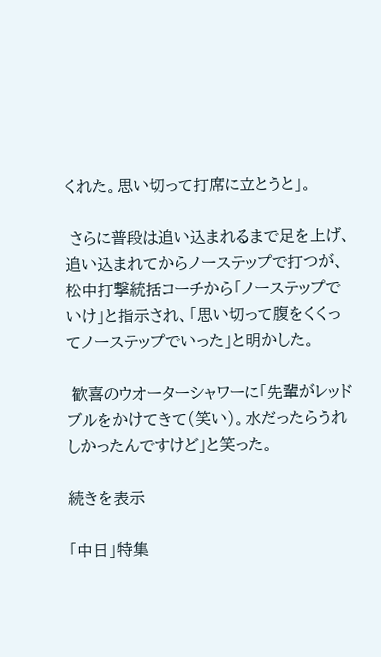くれた。思い切って打席に立とうと」。

 さらに普段は追い込まれるまで足を上げ、追い込まれてからノーステップで打つが、松中打撃統括コーチから「ノーステップでいけ」と指示され、「思い切って腹をくくってノーステップでいった」と明かした。

 歓喜のウオーターシャワーに「先輩がレッドブルをかけてきて(笑い)。水だったらうれしかったんですけど」と笑った。

続きを表示

「中日」特集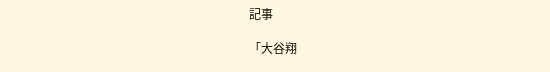記事

「大谷翔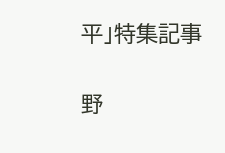平」特集記事

野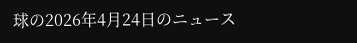球の2026年4月24日のニュース